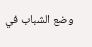وضع الشباب في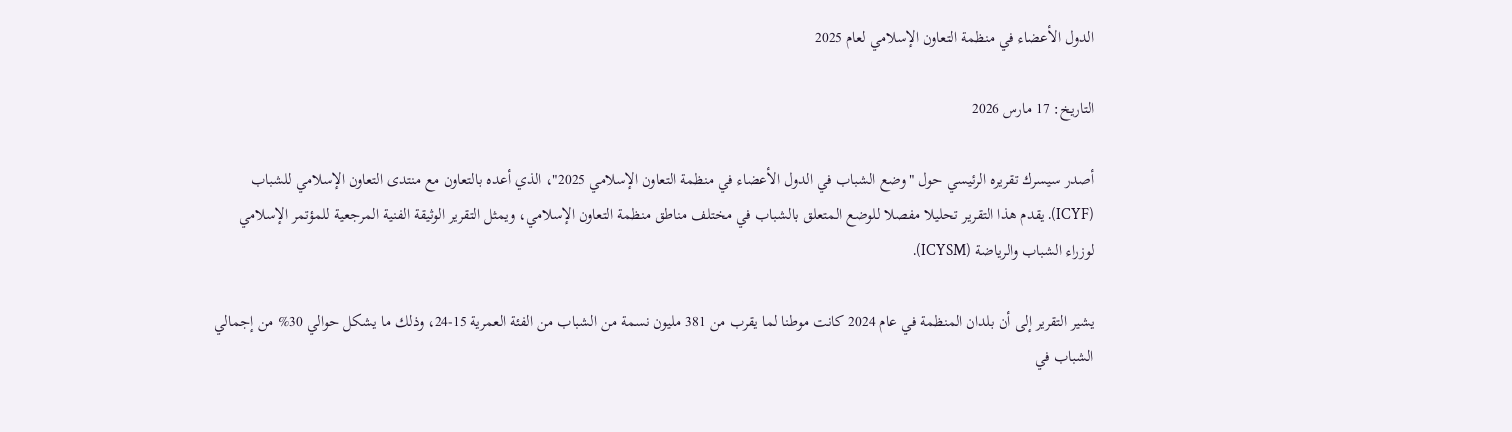الدول الأعضاء في منظمة التعاون الإسلامي لعام 2025

التاريخ: 17 مارس 2026

أصدر سيسرك تقريره الرئيسي حول "وضع الشباب في الدول الأعضاء في منظمة التعاون الإسلامي 2025"، الذي أعده بالتعاون مع منتدى التعاون الإسلامي للشباب (ICYF). يقدم هذا التقرير تحليلا مفصلا للوضع المتعلق بالشباب في مختلف مناطق منظمة التعاون الإسلامي، ويمثل التقرير الوثيقة الفنية المرجعية للمؤتمر الإسلامي لوزراء الشباب والرياضة (ICYSM).

يشير التقرير إلى أن بلدان المنظمة في عام 2024 كانت موطنا لما يقرب من 381 مليون نسمة من الشباب من الفئة العمرية 15-24، وذلك ما يشكل حوالي 30% من إجمالي الشباب في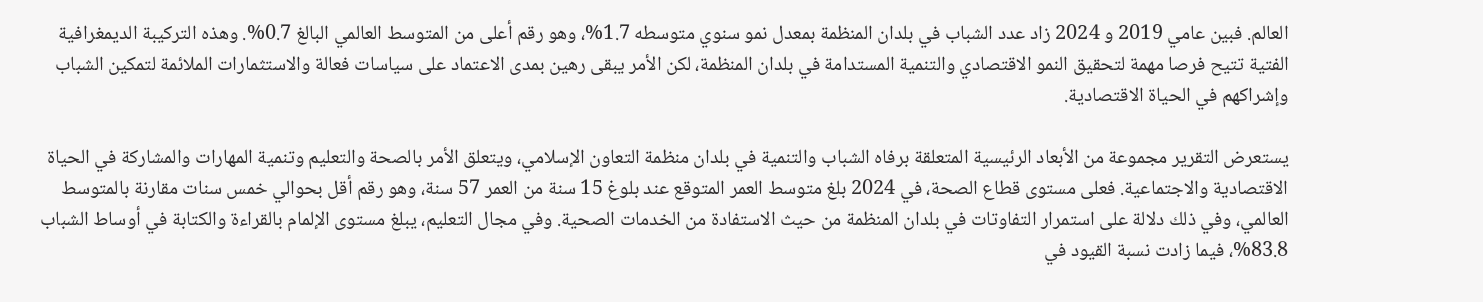العالم. فبين عامي 2019 و 2024 زاد عدد الشباب في بلدان المنظمة بمعدل نمو سنوي متوسطه 1.7%، وهو رقم أعلى من المتوسط العالمي البالغ 0.7%. وهذه التركيبة الديمغرافية الفتية تتيح فرصا مهمة لتحقيق النمو الاقتصادي والتنمية المستدامة في بلدان المنظمة، لكن الأمر يبقى رهين بمدى الاعتماد على سياسات فعالة والاستثمارات الملائمة لتمكين الشباب وإشراكهم في الحياة الاقتصادية.

يستعرض التقرير مجموعة من الأبعاد الرئيسية المتعلقة برفاه الشباب والتنمية في بلدان منظمة التعاون الإسلامي، ويتعلق الأمر بالصحة والتعليم وتنمية المهارات والمشاركة في الحياة الاقتصادية والاجتماعية. فعلى مستوى قطاع الصحة، في 2024 بلغ متوسط العمر المتوقع عند بلوغ 15 سنة من العمر 57 سنة، وهو رقم أقل بحوالي خمس سنات مقارنة بالمتوسط العالمي، وفي ذلك دلالة على استمرار التفاوتات في بلدان المنظمة من حيث الاستفادة من الخدمات الصحية. وفي مجال التعليم، يبلغ مستوى الإلمام بالقراءة والكتابة في أوساط الشباب 83.8%، فيما زادت نسبة القيود في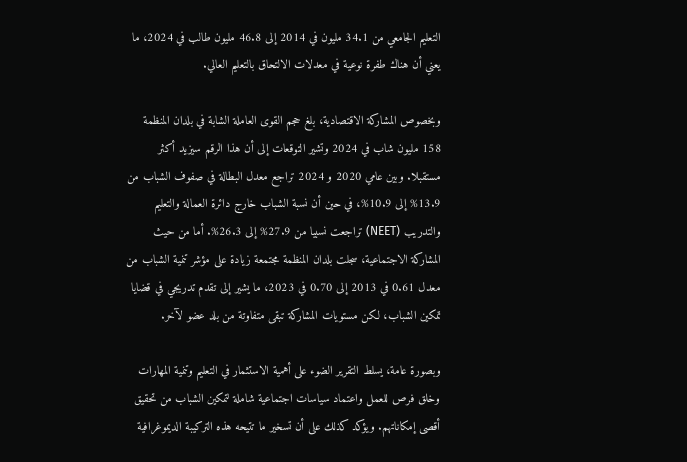التعليم الجامعي من 34.1 مليون في 2014 إلى 46.8 مليون طالب في 2024، ما يعني أن هناك طفرة نوعية في معدلات الالتحاق بالتعليم العالي.

وبخصوص المشاركة الاقتصادية، بلغ حجم القوى العاملة الشابة في بلدان المنظمة 158 مليون شاب في 2024 وتشير التوقعات إلى أن هذا الرقم سيزيد أكثر مستقبلا. وبين عامي 2020 و 2024 تراجع معدل البطالة في صفوف الشباب من 13.9% إلى 10.9%، في حين أن نسبة الشباب خارج دائرة العمالة والتعليم والتدريب (NEET) تراجعت نسبيا من 27.9% إلى 26.3%. أما من حيث المشاركة الاجتماعية، سجلت بلدان المنظمة مجتمعة زيادة على مؤشر تنمية الشباب من معدل 0.61 في 2013 إلى 0.70 في 2023، ما يشير إلى تقدم تدريجي في قضايا تمكين الشباب، لكن مستويات المشاركة تبقى متفاوتة من بلد عضو لآخر.

وبصورة عامة، يسلط التقرير الضوء على أهمية الاستثمار في التعليم وتنمية المهارات وخلق فرص للعمل واعتماد سياسات اجتماعية شاملة لتمكين الشباب من تحقيق أقصى إمكاناتهم. ويؤكد كذلك على أن تسخير ما تتيحه هذه التركيبة الديموغرافية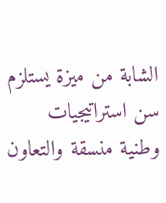الشابة من ميزة يستلزم سن استراتيجيات وطنية منسقة والتعاون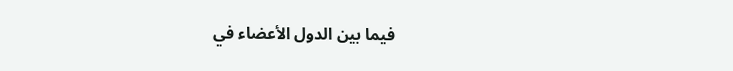فيما بين الدول الأعضاء في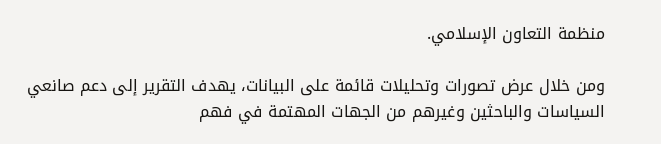منظمة التعاون الإسلامي.

ومن خلال عرض تصورات وتحليلات قائمة على البيانات، يهدف التقرير إلى دعم صانعي السياسات والباحثين وغيرهم من الجهات المهتمة في فهم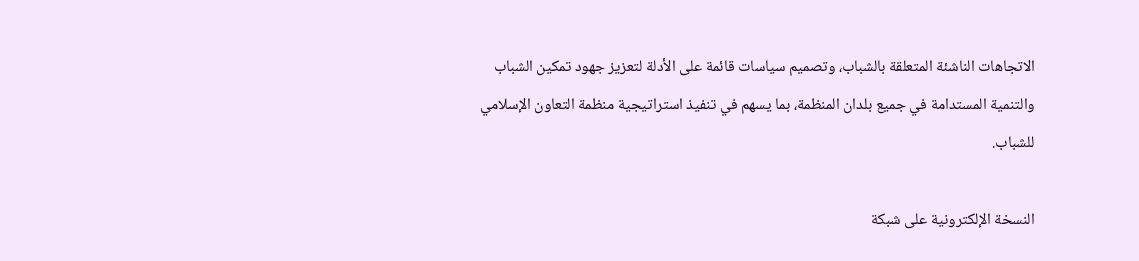الاتجاهات الناشئة المتعلقة بالشباب، وتصميم سياسات قائمة على الأدلة لتعزيز جهود تمكين الشباب والتنمية المستدامة في جميع بلدان المنظمة، بما يسهم في تنفيذ استراتيجية منظمة التعاون الإسلامي للشباب.

النسخة الإلكترونية على شبكة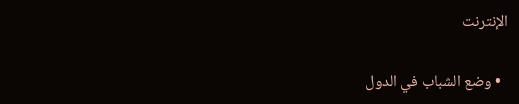الإنترنت

  • وضع الشباب في الدول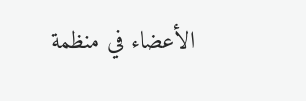الأعضاء في منظمة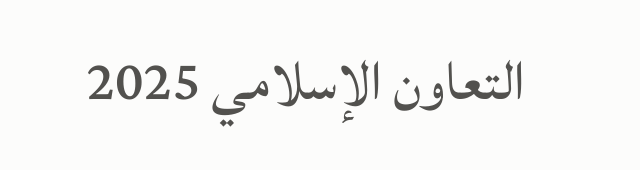التعاون الإسلامي 2025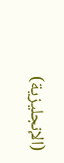(الإنجليزية)